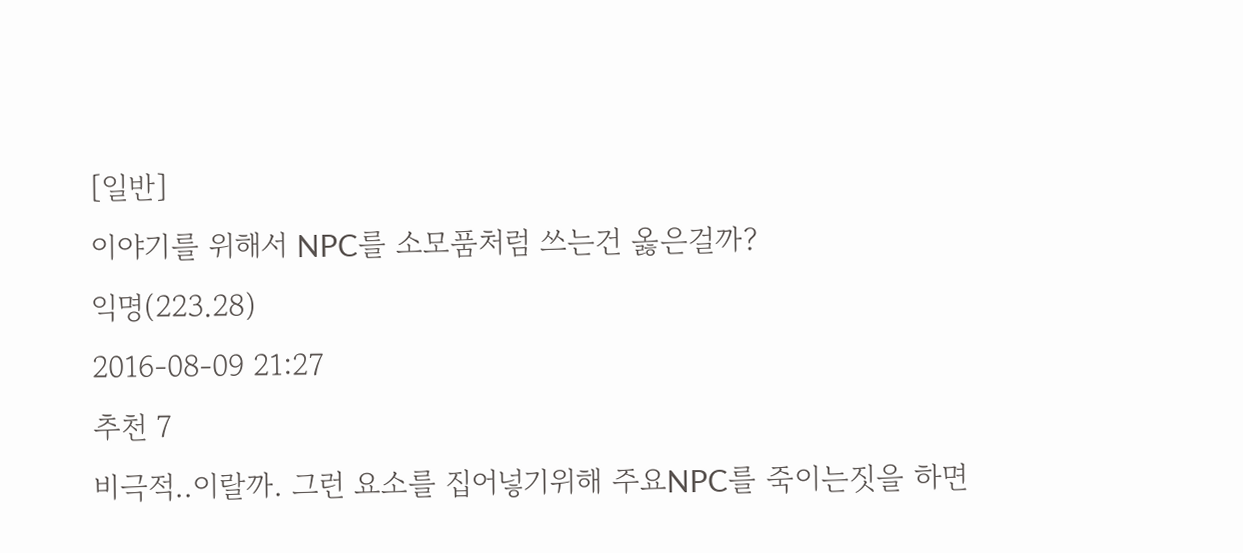[일반]
이야기를 위해서 NPC를 소모품처럼 쓰는건 옳은걸까?
익명(223.28)
2016-08-09 21:27
추천 7
비극적..이랄까. 그런 요소를 집어넣기위해 주요NPC를 죽이는짓을 하면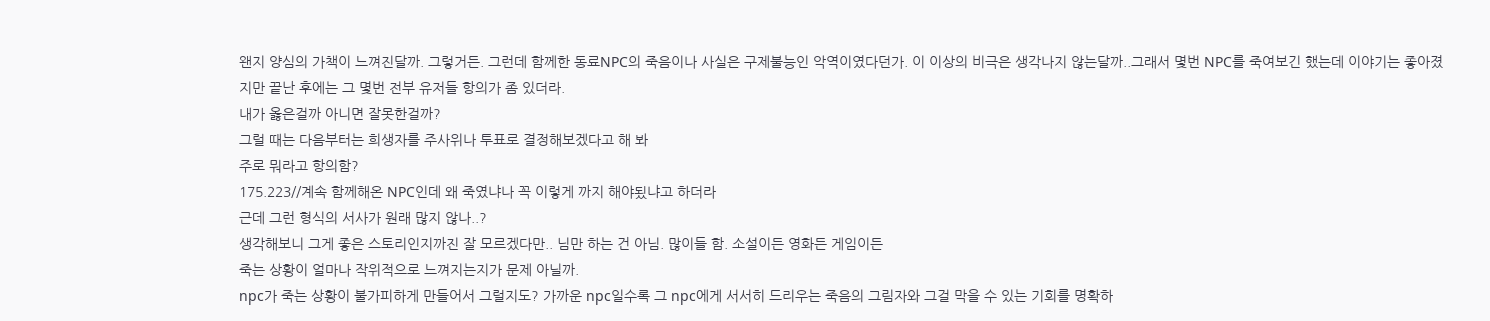왠지 양심의 가책이 느껴진달까. 그렇거든. 그런데 함께한 동료NPC의 죽음이나 사실은 구제불능인 악역이였다던가. 이 이상의 비극은 생각나지 않는달까..그래서 몇번 NPC를 죽여보긴 했는데 이야기는 좋아졌지만 끝난 후에는 그 몇번 전부 유저들 항의가 좀 있더라.
내가 옳은걸까 아니면 잘못한걸까?
그럴 때는 다음부터는 희생자를 주사위나 투표로 결정해보겠다고 해 봐
주로 뭐라고 항의함?
175.223//계속 함께해온 NPC인데 왜 죽였냐나 꼭 이렇게 까지 해야됬냐고 하더라
근데 그런 형식의 서사가 원래 많지 않나..?
생각해보니 그게 좋은 스토리인지까진 잘 모르겠다만.. 님만 하는 건 아님. 많이들 함. 소설이든 영화든 게임이든
죽는 상황이 얼마나 작위적으로 느껴지는지가 문제 아닐까.
npc가 죽는 상황이 불가피하게 만들어서 그럴지도? 가까운 npc일수록 그 npc에게 서서히 드리우는 죽음의 그림자와 그걸 막을 수 있는 기회를 명확하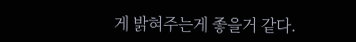게 밝혀주는게 좋을거 같다.